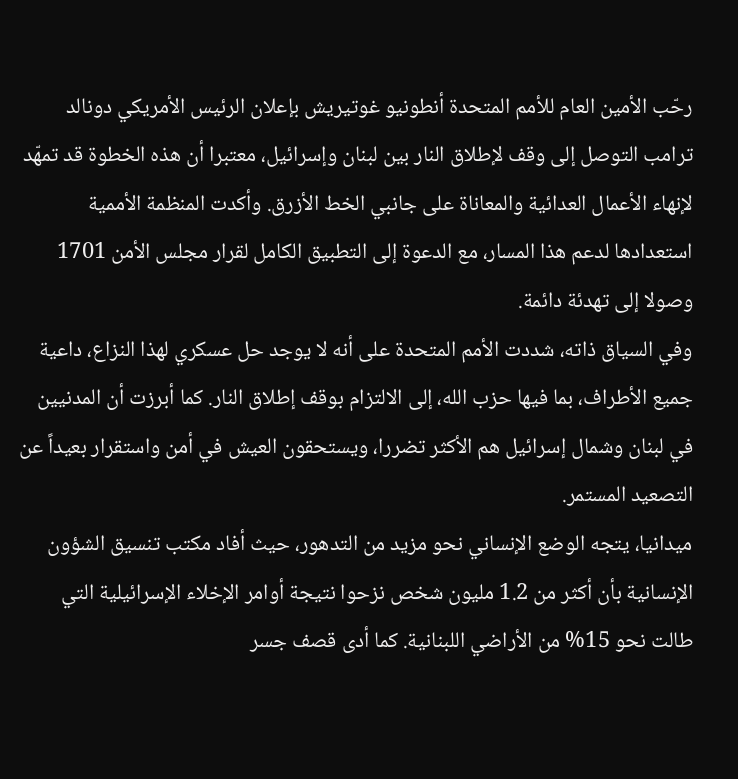رحّب الأمين العام للأمم المتحدة أنطونيو غوتيريش بإعلان الرئيس الأمريكي دونالد ترامب التوصل إلى وقف لإطلاق النار بين لبنان وإسرائيل، معتبرا أن هذه الخطوة قد تمهّد لإنهاء الأعمال العدائية والمعاناة على جانبي الخط الأزرق. وأكدت المنظمة الأممية استعدادها لدعم هذا المسار، مع الدعوة إلى التطبيق الكامل لقرار مجلس الأمن 1701 وصولا إلى تهدئة دائمة.
وفي السياق ذاته، شددت الأمم المتحدة على أنه لا يوجد حل عسكري لهذا النزاع، داعية جميع الأطراف، بما فيها حزب الله، إلى الالتزام بوقف إطلاق النار. كما أبرزت أن المدنيين في لبنان وشمال إسرائيل هم الأكثر تضررا، ويستحقون العيش في أمن واستقرار بعيداً عن التصعيد المستمر.
ميدانيا، يتجه الوضع الإنساني نحو مزيد من التدهور، حيث أفاد مكتب تنسيق الشؤون الإنسانية بأن أكثر من 1.2 مليون شخص نزحوا نتيجة أوامر الإخلاء الإسرائيلية التي طالت نحو 15% من الأراضي اللبنانية. كما أدى قصف جسر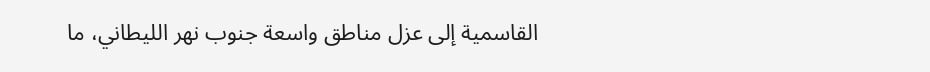القاسمية إلى عزل مناطق واسعة جنوب نهر الليطاني، ما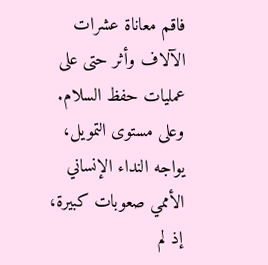فاقم معاناة عشرات الآلاف وأثر حتى على عمليات حفظ السلام.
وعلى مستوى التمويل، يواجه النداء الإنساني الأممي صعوبات كبيرة، إذ لم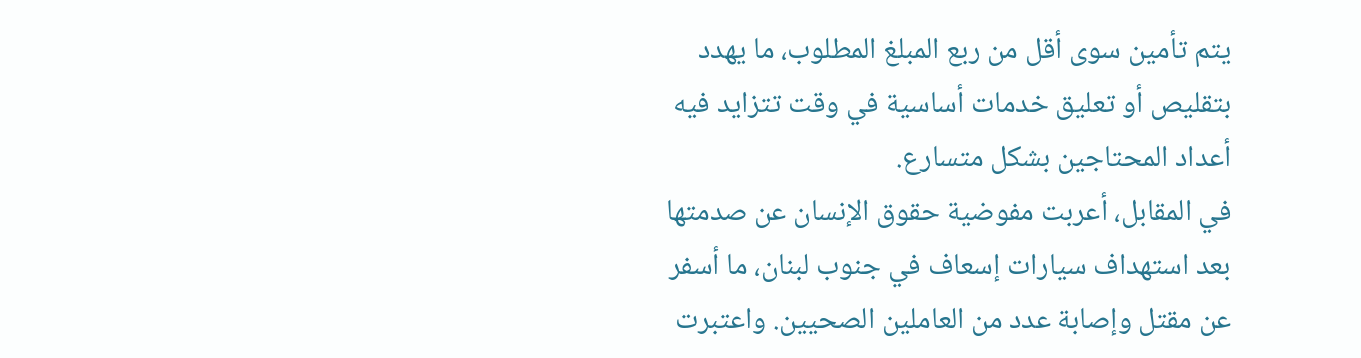يتم تأمين سوى أقل من ربع المبلغ المطلوب، ما يهدد بتقليص أو تعليق خدمات أساسية في وقت تتزايد فيه أعداد المحتاجين بشكل متسارع.
في المقابل، أعربت مفوضية حقوق الإنسان عن صدمتها بعد استهداف سيارات إسعاف في جنوب لبنان، ما أسفر عن مقتل وإصابة عدد من العاملين الصحيين. واعتبرت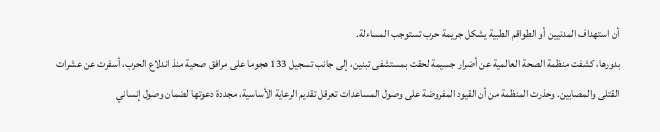أن استهداف المدنيين أو الطواقم الطبية يشكل جريمة حرب تستوجب المساءلة.
بدورها، كشفت منظمة الصحة العالمية عن أضرار جسيمة لحقت بمستشفى تبنين، إلى جانب تسجيل 133 هجوما على مرافق صحية منذ اندلاع الحرب، أسفرت عن عشرات القتلى والمصابين. وحذرت المنظمة من أن القيود المفروضة على وصول المساعدات تعرقل تقديم الرعاية الأساسية، مجددة دعوتها لضمان وصول إنساني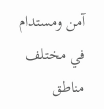آمن ومستدام في مختلف مناطق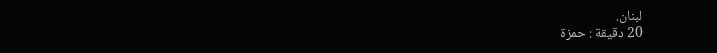لبنان.
20 دقيقة : حمزة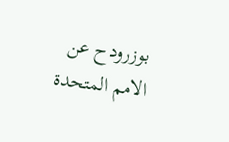بوزرودح عن الامم المتحدة